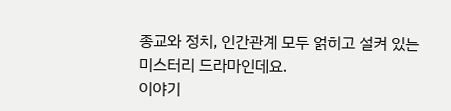종교와 정치, 인간관계 모두 얽히고 설켜 있는 미스터리 드라마인데요.
이야기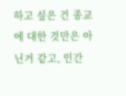하고 싶은 건 종교에 대한 것만은 아닌거 같고, 인간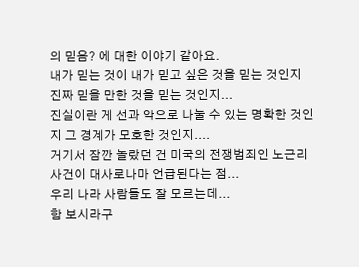의 믿음? 에 대한 이야기 같아요.
내가 믿는 것이 내가 믿고 싶은 것을 믿는 것인지 진짜 믿을 만한 것을 믿는 것인지...
진실이란 게 선과 악으로 나눌 수 있는 명확한 것인지 그 경계가 모호한 것인지....
거기서 잠깐 놀랐던 건 미국의 전쟁범죄인 노근리 사건이 대사로나마 언급된다는 점...
우리 나라 사람들도 잘 모르는데...
함 보시라구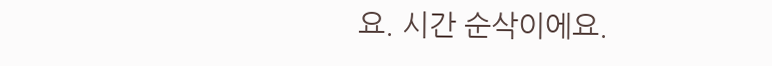요. 시간 순삭이에요.